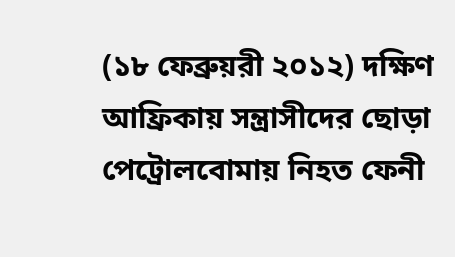(১৮ ফেব্রুয়রী ২০১২) দক্ষিণ আফ্রিকায় সন্ত্রাসীদের ছোড়া পেট্রোলবোমায় নিহত ফেনী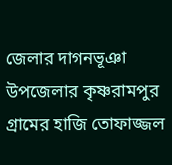জেলার দাগনভূঞা উপজেলার কৃষ্ণরামপুর গ্রামের হাজি তোফাজ্জল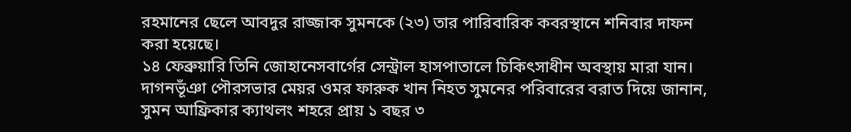রহমানের ছেলে আবদুর রাজ্জাক সুমনকে (২৩) তার পারিবারিক কবরস্থানে শনিবার দাফন করা হয়েছে।
১৪ ফেব্রুয়ারি তিনি জোহানেসবার্গের সেন্ট্রাল হাসপাতালে চিকিৎসাধীন অবস্থায় মারা যান।
দাগনভূঁঞা পৌরসভার মেয়র ওমর ফারুক খান নিহত সুমনের পরিবারের বরাত দিয়ে জানান, সুমন আফ্রিকার ক্যাথলং শহরে প্রায় ১ বছর ৩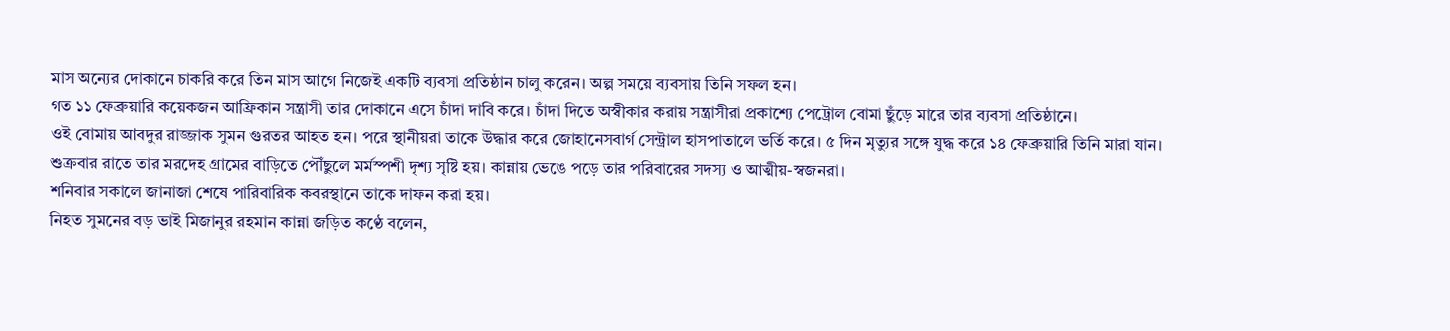মাস অন্যের দোকানে চাকরি করে তিন মাস আগে নিজেই একটি ব্যবসা প্রতিষ্ঠান চালু করেন। অল্প সময়ে ব্যবসায় তিনি সফল হন।
গত ১১ ফেব্রুয়ারি কয়েকজন আফ্রিকান সন্ত্রাসী তার দোকানে এসে চাঁদা দাবি করে। চাঁদা দিতে অস্বীকার করায় সন্ত্রাসীরা প্রকাশ্যে পেট্রোল বোমা ছুঁড়ে মারে তার ব্যবসা প্রতিষ্ঠানে।
ওই বোমায় আবদুর রাজ্জাক সুমন গুরতর আহত হন। পরে স্থানীয়রা তাকে উদ্ধার করে জোহানেসবার্গ সেন্ট্রাল হাসপাতালে ভর্তি করে। ৫ দিন মৃত্যুর সঙ্গে যুদ্ধ করে ১৪ ফেব্রুয়ারি তিনি মারা যান।
শুক্রবার রাতে তার মরদেহ গ্রামের বাড়িতে পৌঁছুলে মর্মস্পশী দৃশ্য সৃষ্টি হয়। কান্নায় ভেঙে পড়ে তার পরিবারের সদস্য ও আত্মীয়-স্বজনরা।
শনিবার সকালে জানাজা শেষে পারিবারিক কবরস্থানে তাকে দাফন করা হয়।
নিহত সুমনের বড় ভাই মিজানুর রহমান কান্না জড়িত কণ্ঠে বলেন,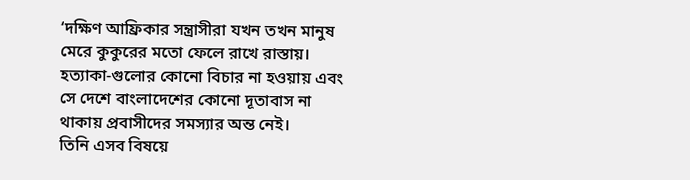‘দক্ষিণ আফ্রিকার সন্ত্রাসীরা যখন তখন মানুষ মেরে কুকুরের মতো ফেলে রাখে রাস্তায়। হত্যাকা-গুলোর কোনো বিচার না হওয়ায় এবং সে দেশে বাংলাদেশের কোনো দূতাবাস না থাকায় প্রবাসীদের সমস্যার অন্ত নেই।
তিনি এসব বিষয়ে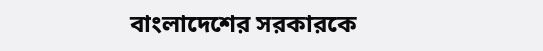বাংলাদেশের সরকারকে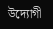উদ্যোগী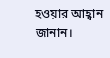হওয়ার আহ্বান জানান।